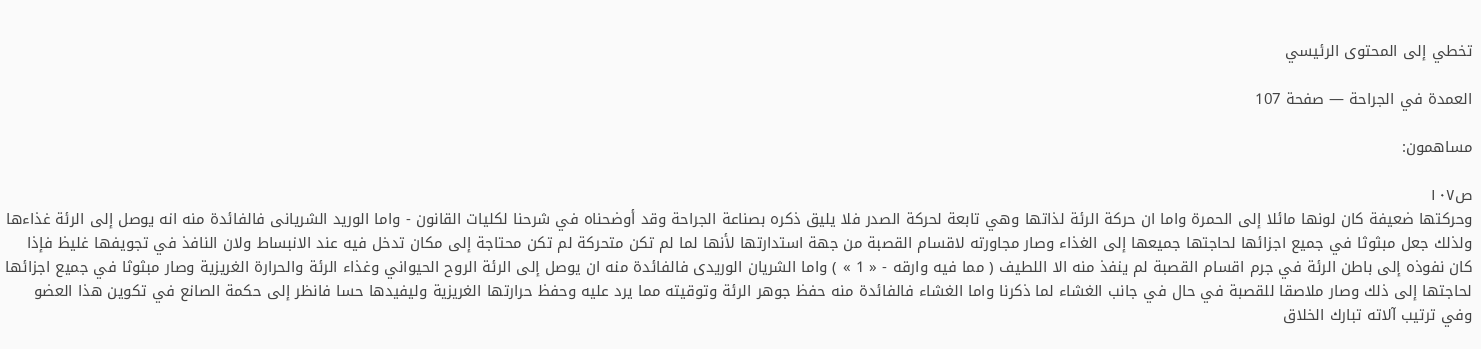تخطي إلى المحتوى الرئيسي

العمدة في الجراحة — صفحة 107

مساهمون:

ص١٠٧
وحركتها ضعيفة كان لونها مائلا إلى الحمرة واما ان حركة الرئة لذاتها وهي تابعة لحركة الصدر فلا يليق ذكره بصناعة الجراحة وقد أوضحناه في شرحنا لكليات القانون - واما الوريد الشريانى فالفائدة منه انه يوصل إلى الرئة غذاءها ولذلك جعل مبثوثا في جميع اجزائها لحاجتها جميعها إلى الغذاء وصار مجاورته لاقسام القصبة من جهة استدارتها لأنها لما لم تكن متحركة لم تكن محتاجة إلى مكان تدخل فيه عند الانبساط ولان النافذ في تجويفها غليظ فإذا كان نفوذه إلى باطن الرئة في جرم اقسام القصبة لم ينفذ منه الا اللطيف ( مما فيه وارقه - « 1 » ) واما الشريان الوريدى فالفائدة منه ان يوصل إلى الرئة الروح الحيواني وغذاء الرئة والحرارة الغريزية وصار مبثوثا في جميع اجزائها لحاجتها إلى ذلك وصار ملاصقا للقصبة في حال في جانب الغشاء لما ذكرنا واما الغشاء فالفائدة منه حفظ جوهر الرئة وتوقيته مما يرد عليه وحفظ حرارتها الغريزية وليفيدها حسا فانظر إلى حكمة الصانع في تكوين هذا العضو وفي ترتيب آلاته تبارك الخلاق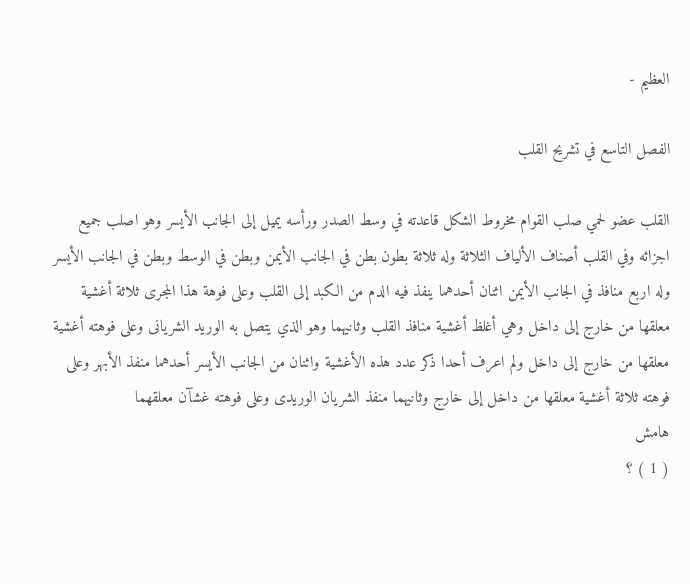العظيم -

الفصل التاسع في تشريح القلب

القلب عضو لحمي صلب القوام مخروط الشكل قاعدته في وسط الصدر ورأسه يميل إلى الجانب الأيسر وهو اصلب جميع اجزائه وفي القلب أصناف الألياف الثلاثة وله ثلاثة بطون بطن في الجانب الأيمن وبطن في الوسط وبطن في الجانب الأيسر وله اربع منافذ في الجانب الأيمن اثنان أحدهما ينفذ فيه الدم من الكبد إلى القلب وعلى فوهة هذا المجرى ثلاثة أغشية معلقها من خارج إلى داخل وهي أغلظ أغشية منافذ القلب وثانيهما وهو الذي يتصل به الوريد الشريانى وعلى فوهته أغشية معلقها من خارج إلى داخل ولم اعرف أحدا ذكر عدد هذه الأغشية واثنان من الجانب الأيسر أحدهما منفذ الأبهر وعلى فوهته ثلاثة أغشية معلقها من داخل إلى خارج وثانيهما منفذ الشريان الوريدى وعلى فوهته غشآن معلقهما
هامش
( 1 ) ؟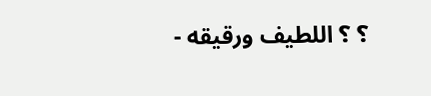؟ ؟ اللطيف ورقيقه -